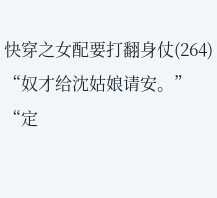快穿之女配要打翻身仗(264)
“奴才给沈姑娘请安。”
“定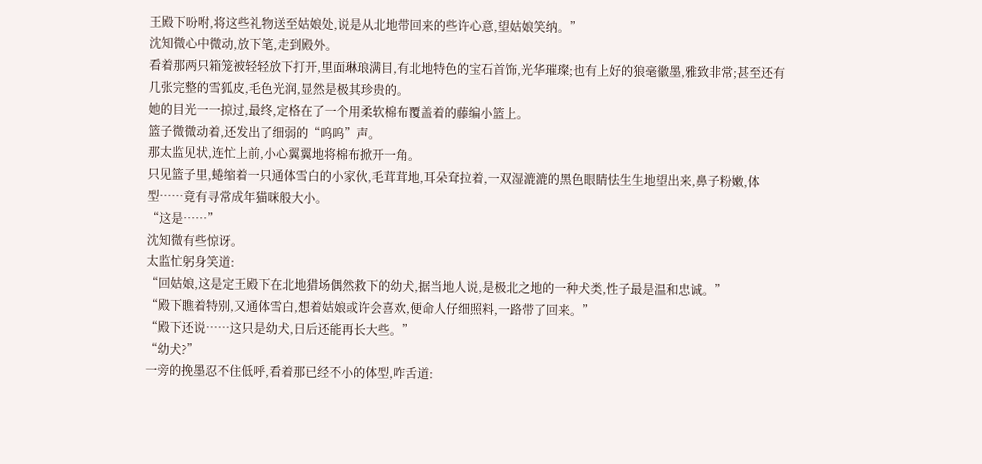王殿下吩咐,将这些礼物送至姑娘处,说是从北地带回来的些许心意,望姑娘笑纳。”
沈知微心中微动,放下笔,走到殿外。
看着那两只箱笼被轻轻放下打开,里面琳琅满目,有北地特色的宝石首饰,光华璀璨;也有上好的狼毫徽墨,雅致非常;甚至还有几张完整的雪狐皮,毛色光润,显然是极其珍贵的。
她的目光一一掠过,最终,定格在了一个用柔软棉布覆盖着的藤编小篮上。
篮子微微动着,还发出了细弱的“呜呜”声。
那太监见状,连忙上前,小心翼翼地将棉布掀开一角。
只见篮子里,蜷缩着一只通体雪白的小家伙,毛茸茸地,耳朵耷拉着,一双湿漉漉的黑色眼睛怯生生地望出来,鼻子粉嫩,体型……竟有寻常成年猫咪般大小。
“这是……”
沈知微有些惊讶。
太监忙躬身笑道:
“回姑娘,这是定王殿下在北地猎场偶然救下的幼犬,据当地人说,是极北之地的一种犬类,性子最是温和忠诚。”
“殿下瞧着特别,又通体雪白,想着姑娘或许会喜欢,便命人仔细照料,一路带了回来。”
“殿下还说……这只是幼犬,日后还能再长大些。”
“幼犬?”
一旁的挽墨忍不住低呼,看着那已经不小的体型,咋舌道: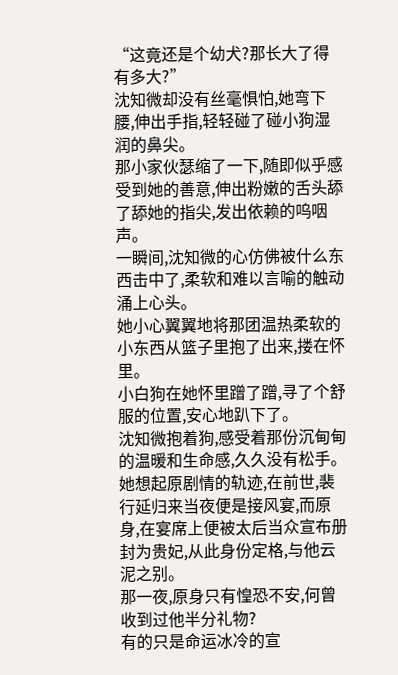“这竟还是个幼犬?那长大了得有多大?”
沈知微却没有丝毫惧怕,她弯下腰,伸出手指,轻轻碰了碰小狗湿润的鼻尖。
那小家伙瑟缩了一下,随即似乎感受到她的善意,伸出粉嫩的舌头舔了舔她的指尖,发出依赖的呜咽声。
一瞬间,沈知微的心仿佛被什么东西击中了,柔软和难以言喻的触动涌上心头。
她小心翼翼地将那团温热柔软的小东西从篮子里抱了出来,搂在怀里。
小白狗在她怀里蹭了蹭,寻了个舒服的位置,安心地趴下了。
沈知微抱着狗,感受着那份沉甸甸的温暖和生命感,久久没有松手。
她想起原剧情的轨迹,在前世,裴行延归来当夜便是接风宴,而原身,在宴席上便被太后当众宣布册封为贵妃,从此身份定格,与他云泥之别。
那一夜,原身只有惶恐不安,何曾收到过他半分礼物?
有的只是命运冰冷的宣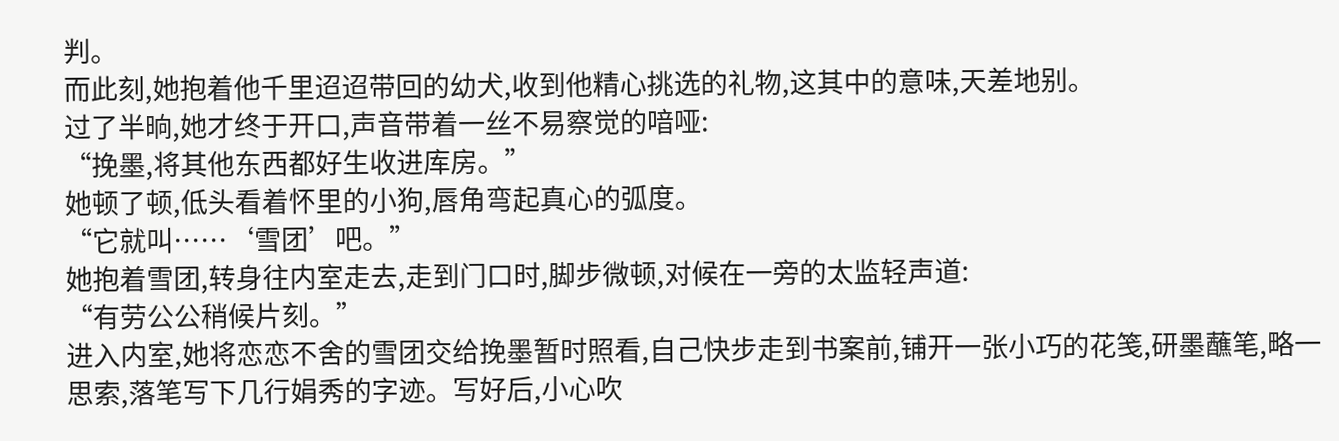判。
而此刻,她抱着他千里迢迢带回的幼犬,收到他精心挑选的礼物,这其中的意味,天差地别。
过了半晌,她才终于开口,声音带着一丝不易察觉的喑哑:
“挽墨,将其他东西都好生收进库房。”
她顿了顿,低头看着怀里的小狗,唇角弯起真心的弧度。
“它就叫……‘雪团’吧。”
她抱着雪团,转身往内室走去,走到门口时,脚步微顿,对候在一旁的太监轻声道:
“有劳公公稍候片刻。”
进入内室,她将恋恋不舍的雪团交给挽墨暂时照看,自己快步走到书案前,铺开一张小巧的花笺,研墨蘸笔,略一思索,落笔写下几行娟秀的字迹。写好后,小心吹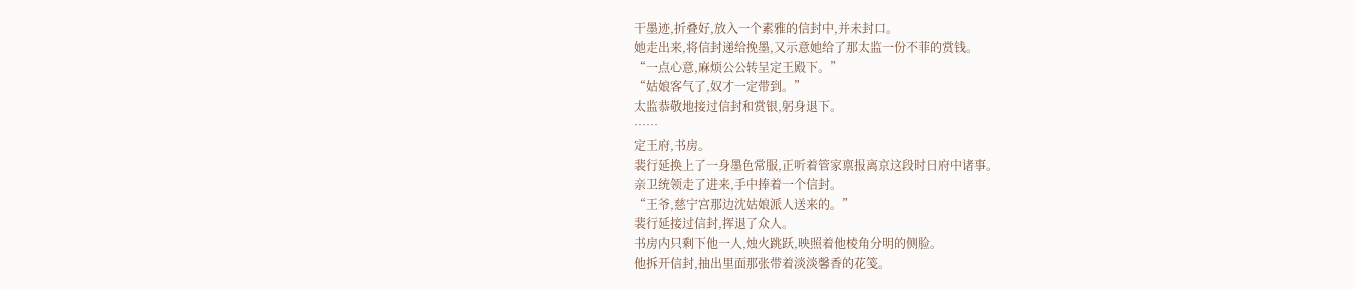干墨迹,折叠好,放入一个素雅的信封中,并未封口。
她走出来,将信封递给挽墨,又示意她给了那太监一份不菲的赏钱。
“一点心意,麻烦公公转呈定王殿下。”
“姑娘客气了,奴才一定带到。”
太监恭敬地接过信封和赏银,躬身退下。
……
定王府,书房。
裴行延换上了一身墨色常服,正听着管家禀报离京这段时日府中诸事。
亲卫统领走了进来,手中捧着一个信封。
“王爷,慈宁宫那边沈姑娘派人送来的。”
裴行延接过信封,挥退了众人。
书房内只剩下他一人,烛火跳跃,映照着他棱角分明的侧脸。
他拆开信封,抽出里面那张带着淡淡馨香的花笺。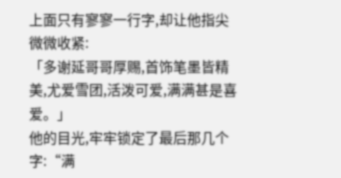上面只有寥寥一行字,却让他指尖微微收紧:
「多谢延哥哥厚赐,首饰笔墨皆精美,尤爱雪团,活泼可爱,满满甚是喜爱。」
他的目光,牢牢锁定了最后那几个字:“满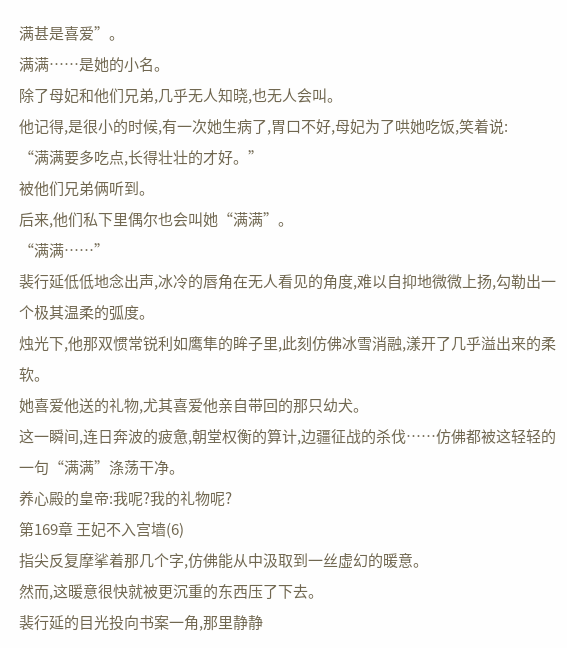满甚是喜爱”。
满满……是她的小名。
除了母妃和他们兄弟,几乎无人知晓,也无人会叫。
他记得,是很小的时候,有一次她生病了,胃口不好,母妃为了哄她吃饭,笑着说:
“满满要多吃点,长得壮壮的才好。”
被他们兄弟俩听到。
后来,他们私下里偶尔也会叫她“满满”。
“满满……”
裴行延低低地念出声,冰冷的唇角在无人看见的角度,难以自抑地微微上扬,勾勒出一个极其温柔的弧度。
烛光下,他那双惯常锐利如鹰隼的眸子里,此刻仿佛冰雪消融,漾开了几乎溢出来的柔软。
她喜爱他送的礼物,尤其喜爱他亲自带回的那只幼犬。
这一瞬间,连日奔波的疲惫,朝堂权衡的算计,边疆征战的杀伐……仿佛都被这轻轻的一句“满满”涤荡干净。
养心殿的皇帝:我呢?我的礼物呢?
第169章 王妃不入宫墙(6)
指尖反复摩挲着那几个字,仿佛能从中汲取到一丝虚幻的暖意。
然而,这暖意很快就被更沉重的东西压了下去。
裴行延的目光投向书案一角,那里静静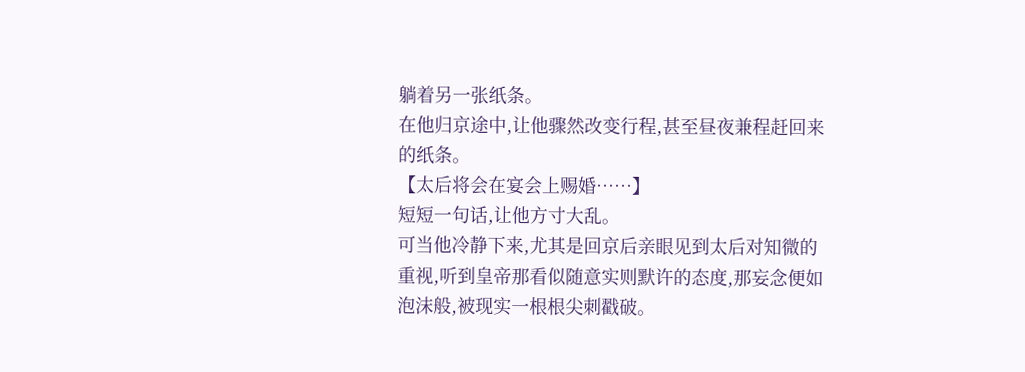躺着另一张纸条。
在他归京途中,让他骤然改变行程,甚至昼夜兼程赶回来的纸条。
【太后将会在宴会上赐婚……】
短短一句话,让他方寸大乱。
可当他冷静下来,尤其是回京后亲眼见到太后对知微的重视,听到皇帝那看似随意实则默许的态度,那妄念便如泡沫般,被现实一根根尖刺戳破。